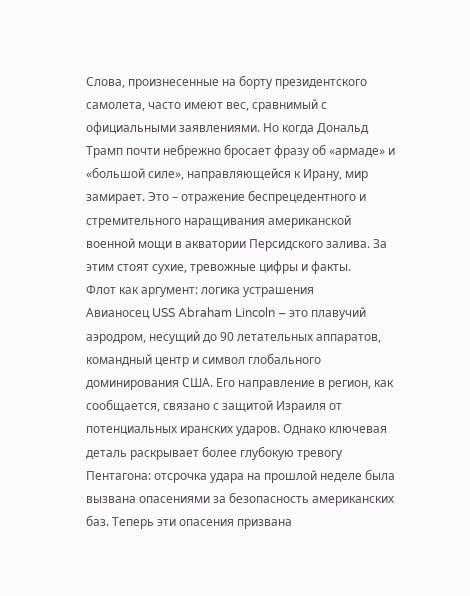Слова, произнесенные на борту президентского самолета, часто имеют вес, сравнимый с официальными заявлениями. Но когда Дональд Трамп почти небрежно бросает фразу об «армаде» и «большой силе», направляющейся к Ирану, мир замирает. Это – отражение беспрецедентного и стремительного наращивания американской военной мощи в акватории Персидского залива. За этим стоят сухие, тревожные цифры и факты.
Флот как аргумент: логика устрашения
Авианосец USS Abraham Lincoln – это плавучий аэродром, несущий до 90 летательных аппаратов, командный центр и символ глобального доминирования США. Его направление в регион, как сообщается, связано с защитой Израиля от потенциальных иранских ударов. Однако ключевая деталь раскрывает более глубокую тревогу Пентагона: отсрочка удара на прошлой неделе была вызвана опасениями за безопасность американских баз. Теперь эти опасения призвана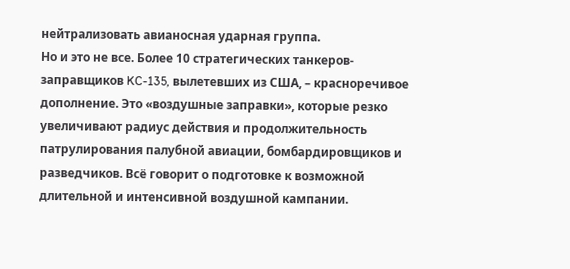нейтрализовать авианосная ударная группа.
Но и это не все. Более 10 стратегических танкеров-заправщиков KC-135, вылетевших из США, – красноречивое дополнение. Это «воздушные заправки», которые резко увеличивают радиус действия и продолжительность патрулирования палубной авиации, бомбардировщиков и разведчиков. Всё говорит о подготовке к возможной длительной и интенсивной воздушной кампании.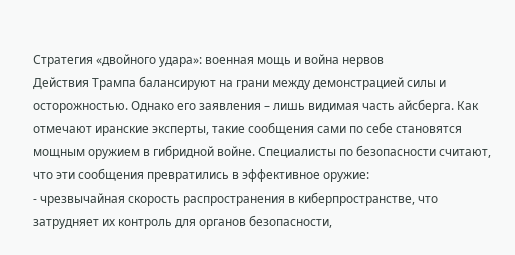Стратегия «двойного удара»: военная мощь и война нервов
Действия Трампа балансируют на грани между демонстрацией силы и осторожностью. Однако его заявления – лишь видимая часть айсберга. Как отмечают иранские эксперты, такие сообщения сами по себе становятся мощным оружием в гибридной войне. Специалисты по безопасности считают, что эти сообщения превратились в эффективное оружие:
- чрезвычайная скорость распространения в киберпространстве, что затрудняет их контроль для органов безопасности,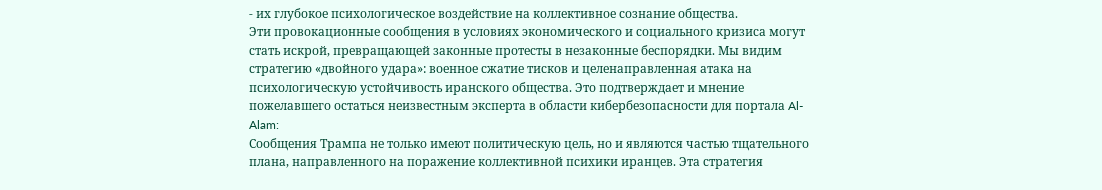- их глубокое психологическое воздействие на коллективное сознание общества.
Эти провокационные сообщения в условиях экономического и социального кризиса могут стать искрой, превращающей законные протесты в незаконные беспорядки. Мы видим стратегию «двойного удара»: военное сжатие тисков и целенаправленная атака на психологическую устойчивость иранского общества. Это подтверждает и мнение пожелавшего остаться неизвестным эксперта в области кибербезопасности для портала Al-Alam:
Сообщения Трампа не только имеют политическую цель, но и являются частью тщательного плана, направленного на поражение коллективной психики иранцев. Эта стратегия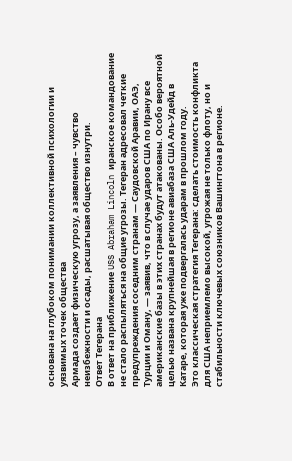основана на глубоком понимании коллективной психологии и уязвимых точек общества
Армада создает физическую угрозу, а заявления – чувство неизбежности и осады, расшатывая общество изнутри.
Ответ Тегерана
В ответ на приближение USS Abraham Lincoln иранское командование не стало распыляться на общие угрозы. Тегеран адресовал четкие предупреждения соседним странам — Саудовской Аравии, ОАЭ, Турции и Оману, — заявив, что в случае ударов США по Ирану все американские базы в этих странах будут атакованы. Особо вероятной целью названа крупнейшая в регионе авиабаза США Аль-Удейд в Катаре, которая уже подвергалась ударам в прошлом году.
Это классическая стратегия Тегерана: сделать стоимость конфликта для США неприемлемо высокой, угрожая не только флоту, но и стабильности ключевых союзников Вашингтона в регионе.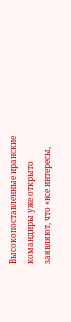Высокопоставленные иранские командиры уже открыто заявляют, что «все интересы,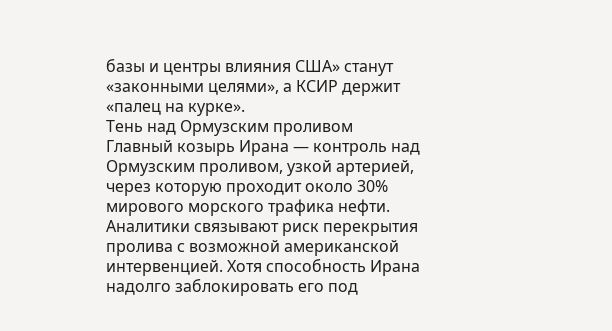базы и центры влияния США» станут «законными целями», а КСИР держит «палец на курке».
Тень над Ормузским проливом
Главный козырь Ирана — контроль над Ормузским проливом, узкой артерией, через которую проходит около 30% мирового морского трафика нефти. Аналитики связывают риск перекрытия пролива с возможной американской интервенцией. Хотя способность Ирана надолго заблокировать его под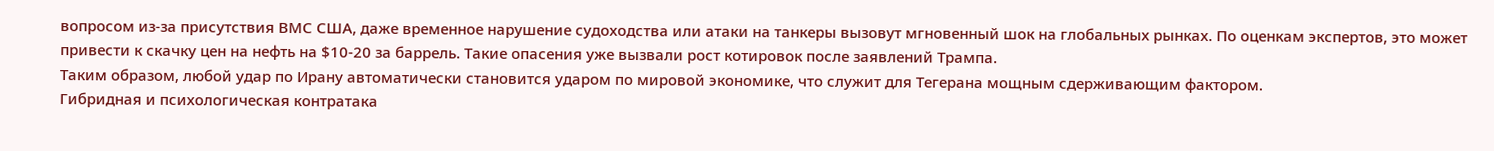вопросом из-за присутствия ВМС США, даже временное нарушение судоходства или атаки на танкеры вызовут мгновенный шок на глобальных рынках. По оценкам экспертов, это может привести к скачку цен на нефть на $10-20 за баррель. Такие опасения уже вызвали рост котировок после заявлений Трампа.
Таким образом, любой удар по Ирану автоматически становится ударом по мировой экономике, что служит для Тегерана мощным сдерживающим фактором.
Гибридная и психологическая контратака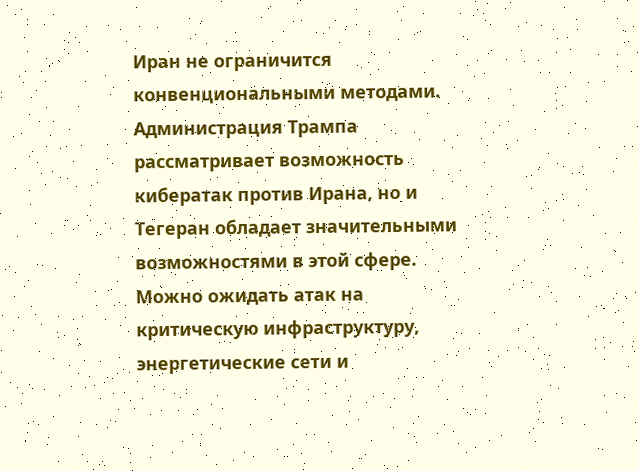Иран не ограничится конвенциональными методами. Администрация Трампа рассматривает возможность кибератак против Ирана, но и Тегеран обладает значительными возможностями в этой сфере. Можно ожидать атак на критическую инфраструктуру, энергетические сети и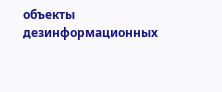объекты дезинформационных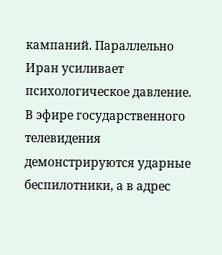кампаний. Параллельно Иран усиливает психологическое давление. В эфире государственного телевидения демонстрируются ударные беспилотники, а в адрес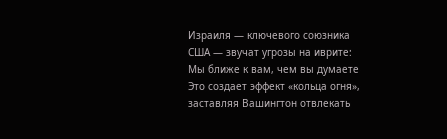Израиля — ключевого союзника США — звучат угрозы на иврите:
Мы ближе к вам, чем вы думаете
Это создает эффект «кольца огня», заставляя Вашингтон отвлекать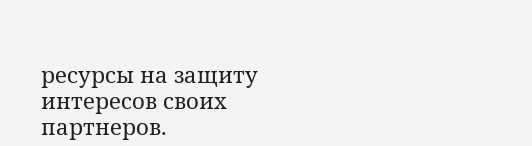ресурсы на защиту интересов своих партнеров.